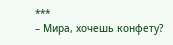***
– Мира, хочешь конфету?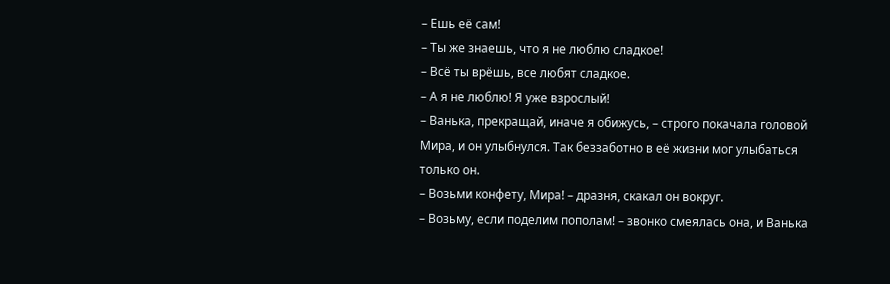– Ешь её сам!
– Ты же знаешь, что я не люблю сладкое!
– Всё ты врёшь, все любят сладкое.
– А я не люблю! Я уже взрослый!
– Ванька, прекращай, иначе я обижусь, – строго покачала головой Мира, и он улыбнулся. Так беззаботно в её жизни мог улыбаться только он.
– Возьми конфету, Мира! – дразня, скакал он вокруг.
– Возьму, если поделим пополам! – звонко смеялась она, и Ванька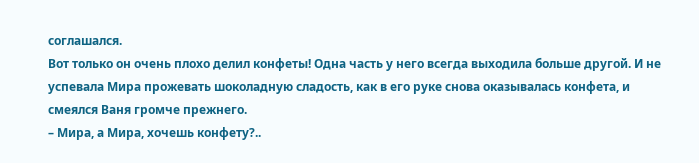соглашался.
Вот только он очень плохо делил конфеты! Одна часть у него всегда выходила больше другой. И не успевала Мира прожевать шоколадную сладость, как в его руке снова оказывалась конфета, и смеялся Ваня громче прежнего.
– Мира, а Мира, хочешь конфету?..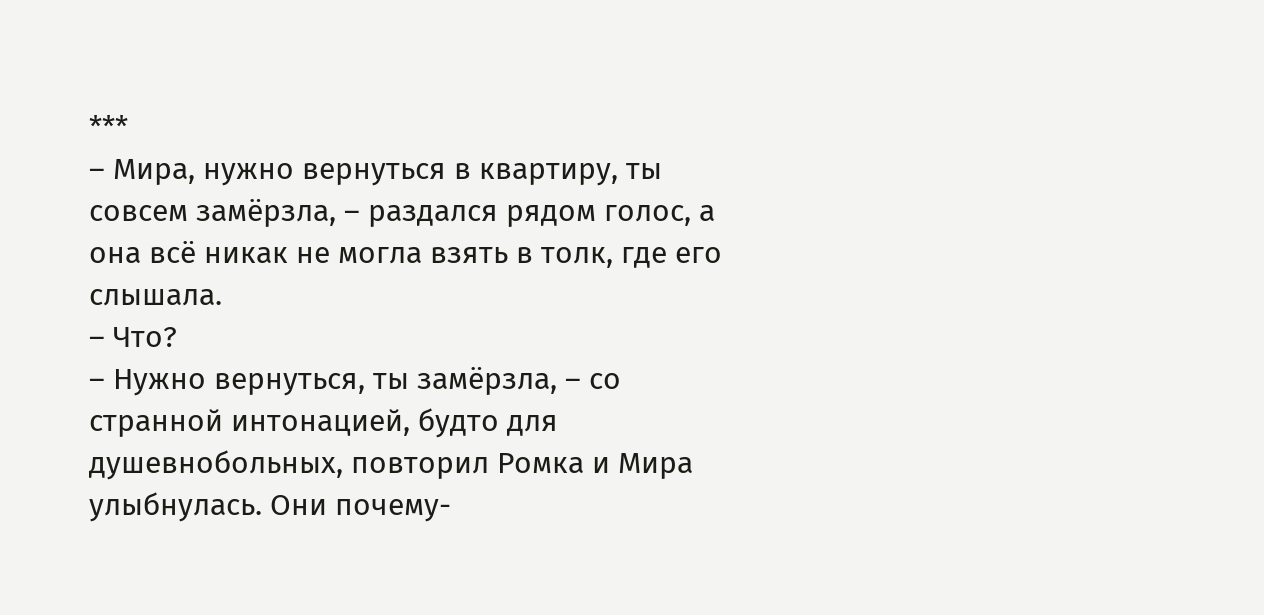***
– Мира, нужно вернуться в квартиру, ты совсем замёрзла, – раздался рядом голос, а она всё никак не могла взять в толк, где его слышала.
– Что?
– Нужно вернуться, ты замёрзла, – со странной интонацией, будто для душевнобольных, повторил Ромка и Мира улыбнулась. Они почему-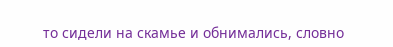то сидели на скамье и обнимались, словно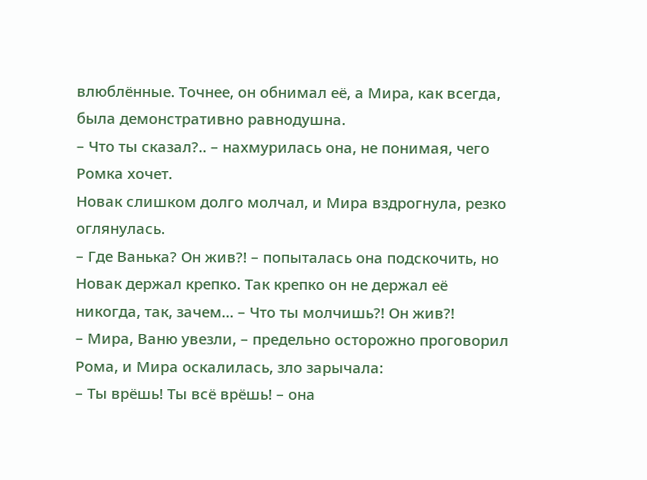влюблённые. Точнее, он обнимал её, а Мира, как всегда, была демонстративно равнодушна.
– Что ты сказал?.. – нахмурилась она, не понимая, чего Ромка хочет.
Новак слишком долго молчал, и Мира вздрогнула, резко оглянулась.
– Где Ванька? Он жив?! – попыталась она подскочить, но Новак держал крепко. Так крепко он не держал её никогда, так, зачем… – Что ты молчишь?! Он жив?!
– Мира, Ваню увезли, – предельно осторожно проговорил Рома, и Мира оскалилась, зло зарычала:
– Ты врёшь! Ты всё врёшь! – она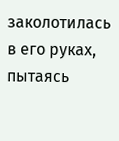заколотилась в его руках, пытаясь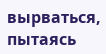вырваться, пытаясь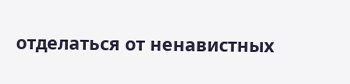отделаться от ненавистных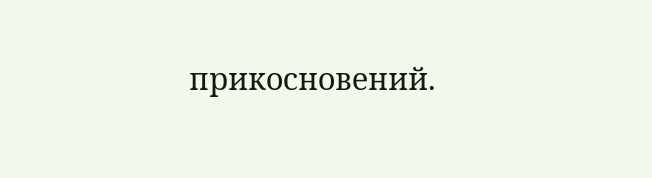прикосновений.